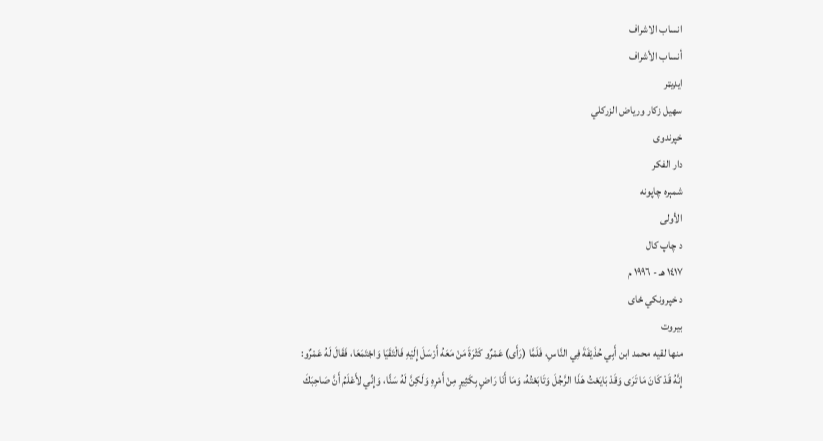انساب الاشراف
أنساب الأشراف
ایډیټر
سهيل زكار ورياض الزركلي
خپرندوی
دار الفكر
شمېره چاپونه
الأولى
د چاپ کال
١٤١٧ هـ - ١٩٩٦ م
د خپرونکي ځای
بيروت
منها لقيه محمد ابن أَبِي حُذَيْفَةَ فِي النَّاسِ، فَلَمَّا (رَأَى) عَمْرٌو كَثْرَةَ مَنْ مَعَهُ أَرْسَلَ إِلَيْهِ فَالْتَقَيَا وَاجْتَمَعَا، فَقَالَ لَهُ عَمْرٌو: إِنَّهُ قَدْ كَانَ مَا تَرَى وَقَدْ بَايَعْتُ هَذَا الرَّجُلَ وَتَابَعْتُهُ، وَمَا أَنَا رَاضٍ بِكَثِيرٍ مِنْ أَمْرِهِ وَلَكِنَّ لَهُ سَنًّا، وَإِنِّي لأَعْلَمُ أَنَّ صَاحِبَكَ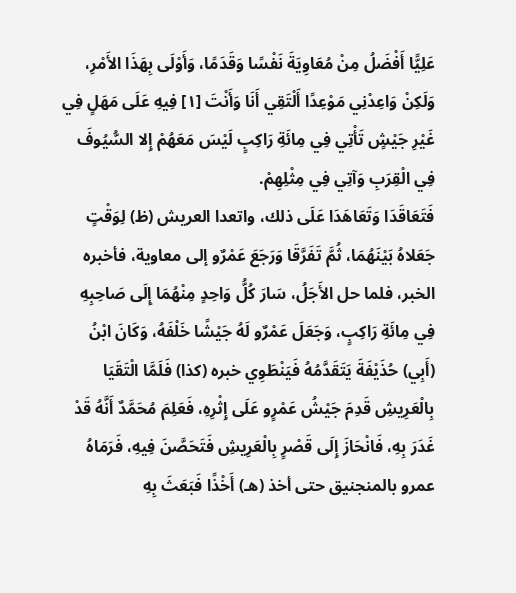عَلِيًّا أَفْضَلُ مِنْ مُعَاوِيَةَ نَفْسًا وَقَدَمًا، وَأَوْلَى بِهَذَا الأَمْرِ، وَلَكِنْ وَاعِدْنِي مَوْعِدًا أَلْتَقِي أَنَا وَأَنْتَ [١] فِيهِ عَلَى مَهَلٍ فِي غَيْرِ جَيْشٍ تَأْتِي فِي مِائَةِ رَاكِبٍ لَيْسَ مَعَهُمْ إِلا السُّيُوفَ فِي الْقِرَبِ وَآتِي فِي مِثْلِهِمْ.
فَتَعَاقَدَا وَتَعَاهَدَا عَلَى ذلك، واتعدا العريش (ظ) لِوَقْتٍ جَعَلاهُ بَيْنَهُمَا، ثُمَّ تَفَرَّقَا وَرَجَعَ عَمْرٌو إلى معاوية، فأخبره الخبر، فلما حل الأَجَلُ، سَارَ كُلُّ وَاحِدٍ مِنْهُمَا إِلَى صَاحِبِهِ فِي مِائَةِ رَاكِبٍ، وَجَعَلَ عَمْرٌو لَهُ جَيْشًا خَلْفَهُ، وَكَانَ ابْنُ (أَبِي) حُذَيْفَةَ يَتَقَدَّمُهُ فَيَنْطَوِي خبره (كذا) فَلَمَّا الْتَقَيَا بِالْعَرِيشِ قَدِمَ جَيْشُ عَمْرٍو عَلَى إِثْرِهِ، فَعَلِمَ مُحَمَّدٌ أَنَّهُ قَدْ غَدَرَ بِهِ، فَانْحَازَ إِلَى قَصْرٍ بِالْعَرِيشِ فَتَحَصَّنَ فِيهِ، فَرَمَاهُ عمرو بالمنجنيق حتى أخذ (هـ) أَخْذًا فَبَعَثَ بِهِ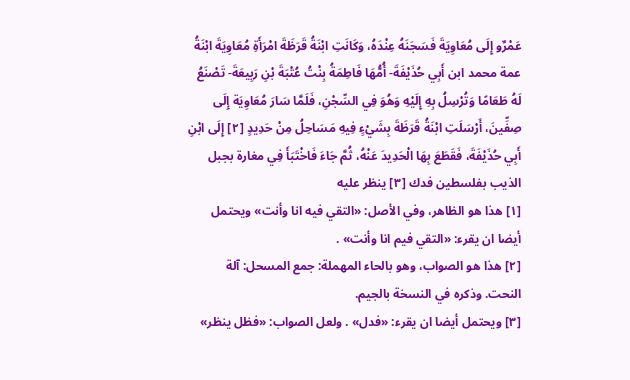عَمْرٌو إِلَى مُعَاوِيَةَ فَسَجَنَهُ عِنْدَهُ، وَكَانَتِ ابْنَةُ قَرَظَةَ امْرَأَةِ مُعَاوِيَةَ ابْنَةُ عمة محمد ابن أَبِي حُذَيْفَةَ- أُمُّهَا فَاطِمَةُ بِنْتُ عُتْبَةَ بْنِ رَبِيعَةَ- تَصْنَعُ لَهُ طَعَامًا وَتُرْسِلُ بِهِ إِلَيْهِ وَهُوَ فِي السِّجْنِ، فَلَمَّا سَارَ مُعَاوِيَة إِلَى صِفِّينَ، أَرْسَلَتِ ابْنَةُ قَرَظَةَ بِشَيْءٍ فِيهِ مَسَاحِلُ مِنْ حَدِيدٍ [٢] إِلَى ابْنِ أَبِي حُذَيْفَةَ، فَقَطَعَ بِهَا الْحَدِيدَ عَنْهُ، ثُمَّ جَاءَ فَاخْتَبَأَ فِي مغارة بجبل الذيب بفلسطين فدك [٣] ينظر عليه
[١] هذا هو الظاهر، وفي الأصل: «التقي فيه انا وأنت» ويحتمل أيضا ان يقرء: «التقي فيم انا وأنت» .
[٢] هذا هو الصواب، وهو بالحاء المهملة: جمع المسحل: آلة النحت. وذكره في النسخة بالجيم.
[٣] ويحتمل أيضا ان يقرء: «فدل» . ولعل الصواب: «فظل ينظر»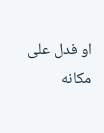او فدل على مكانه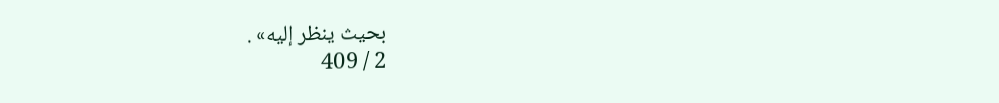بحيث ينظر إليه» .
2 / 409